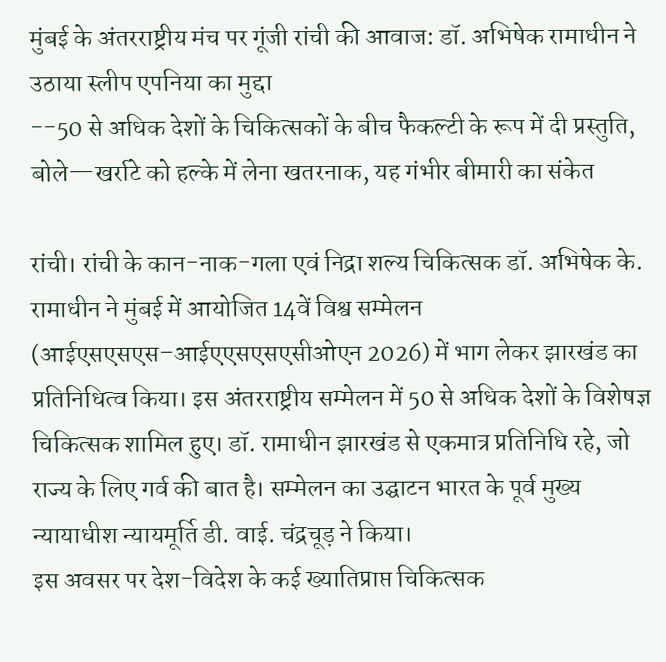मुंबई के अंतरराष्ट्रीय मंच पर गूंजी रांची की आवाज: डॉ. अभिषेक रामाधीन ने उठाया स्लीप एपनिया का मुद्दा
--50 से अधिक देशों के चिकित्सकों के बीच फैकल्टी के रूप में दी प्रस्तुति, बोले—खर्राटे को हल्के में लेना खतरनाक, यह गंभीर बीमारी का संकेत

रांची। रांची के कान-नाक-गला एवं निद्रा शल्य चिकित्सक डॉ. अभिषेक के. रामाधीन ने मुंबई में आयोजित 14वें विश्व सम्मेलन (आईएसएसएस–आईएएसएसएसीओएन 2026) में भाग लेकर झारखंड का प्रतिनिधित्व किया। इस अंतरराष्ट्रीय सम्मेलन में 50 से अधिक देशों के विशेषज्ञ चिकित्सक शामिल हुए। डॉ. रामाधीन झारखंड से एकमात्र प्रतिनिधि रहे, जो राज्य के लिए गर्व की बात है। सम्मेलन का उद्घाटन भारत के पूर्व मुख्य न्यायाधीश न्यायमूर्ति डी. वाई. चंद्रचूड़ ने किया।
इस अवसर पर देश-विदेश के कई ख्यातिप्राप्त चिकित्सक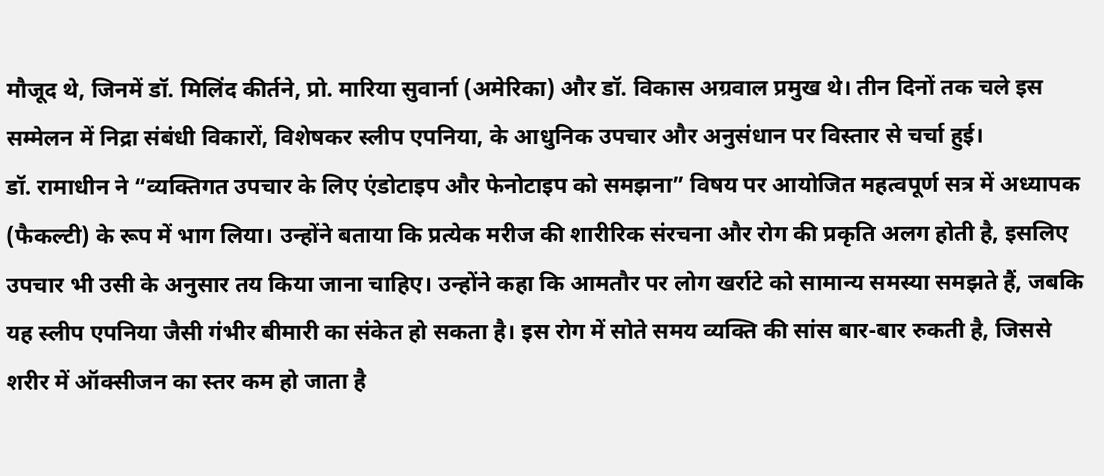मौजूद थे, जिनमें डॉ. मिलिंद कीर्तने, प्रो. मारिया सुवार्ना (अमेरिका) और डॉ. विकास अग्रवाल प्रमुख थे। तीन दिनों तक चले इस सम्मेलन में निद्रा संबंधी विकारों, विशेषकर स्लीप एपनिया, के आधुनिक उपचार और अनुसंधान पर विस्तार से चर्चा हुई।
डॉ. रामाधीन ने “व्यक्तिगत उपचार के लिए एंडोटाइप और फेनोटाइप को समझना” विषय पर आयोजित महत्वपूर्ण सत्र में अध्यापक (फैकल्टी) के रूप में भाग लिया। उन्होंने बताया कि प्रत्येक मरीज की शारीरिक संरचना और रोग की प्रकृति अलग होती है, इसलिए उपचार भी उसी के अनुसार तय किया जाना चाहिए। उन्होंने कहा कि आमतौर पर लोग खर्राटे को सामान्य समस्या समझते हैं, जबकि यह स्लीप एपनिया जैसी गंभीर बीमारी का संकेत हो सकता है। इस रोग में सोते समय व्यक्ति की सांस बार-बार रुकती है, जिससे शरीर में ऑक्सीजन का स्तर कम हो जाता है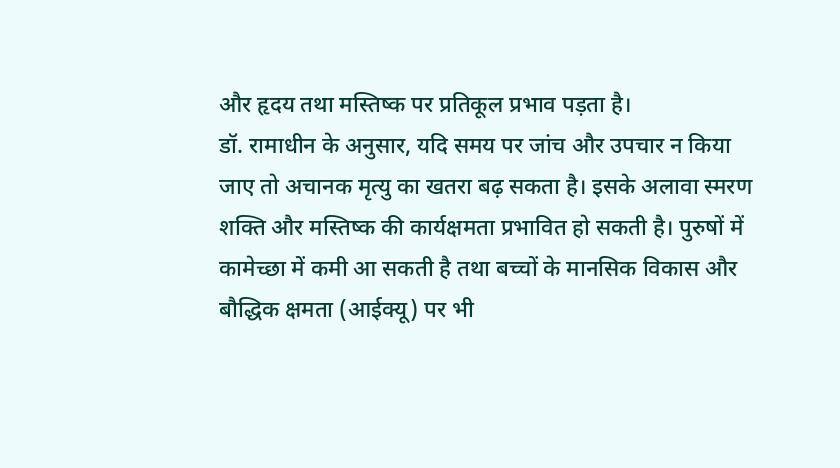और हृदय तथा मस्तिष्क पर प्रतिकूल प्रभाव पड़ता है।
डॉ. रामाधीन के अनुसार, यदि समय पर जांच और उपचार न किया जाए तो अचानक मृत्यु का खतरा बढ़ सकता है। इसके अलावा स्मरण शक्ति और मस्तिष्क की कार्यक्षमता प्रभावित हो सकती है। पुरुषों में कामेच्छा में कमी आ सकती है तथा बच्चों के मानसिक विकास और बौद्धिक क्षमता (आईक्यू) पर भी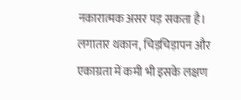नकारात्मक असर पड़ सकता है। लगातार थकान, चिड़चिड़ापन और एकाग्रता में कमी भी इसके लक्षण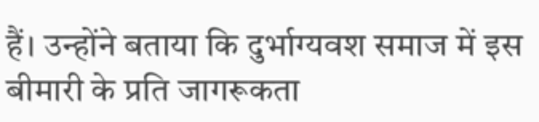हैं। उन्होंने बताया कि दुर्भाग्यवश समाज में इस बीमारी के प्रति जागरूकता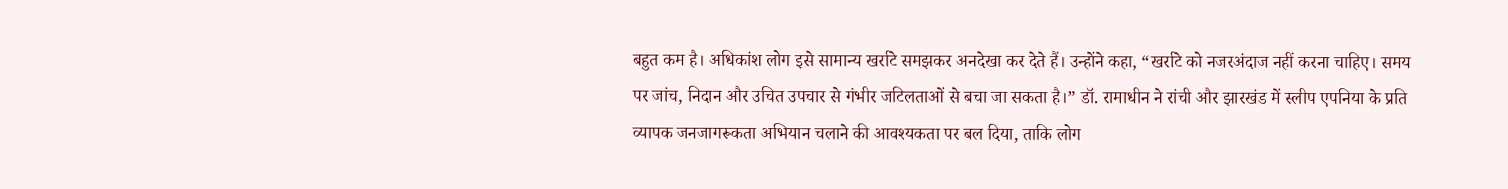बहुत कम है। अधिकांश लोग इसे सामान्य खर्राटे समझकर अनदेखा कर देते हैं। उन्होंने कहा, “खर्राटे को नजरअंदाज नहीं करना चाहिए। समय पर जांच, निदान और उचित उपचार से गंभीर जटिलताओं से बचा जा सकता है।” डॉ. रामाधीन ने रांची और झारखंड में स्लीप एपनिया के प्रति व्यापक जनजागरूकता अभियान चलाने की आवश्यकता पर बल दिया, ताकि लोग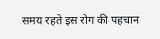समय रहते इस रोग की पहचान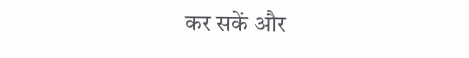कर सकें और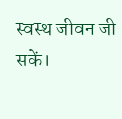स्वस्थ जीवन जी सकें।